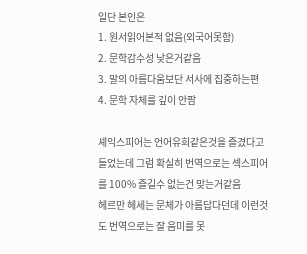일단 본인은
1. 원서읽어본적 없음(외국어못함)
2. 문학감수성 낮은거같음
3. 말의 아름다움보단 서사에 집중하는편
4. 문학 자체를 깊이 안팜

셰익스피어는 언어유희같은것을 즐겼다고 들었는데 그럼 확실히 번역으로는 섹스피어를 100% 즐길수 없는건 맞는거같음
헤르만 헤세는 문체가 아름답다던데 이런것도 번역으로는 잘 음미를 못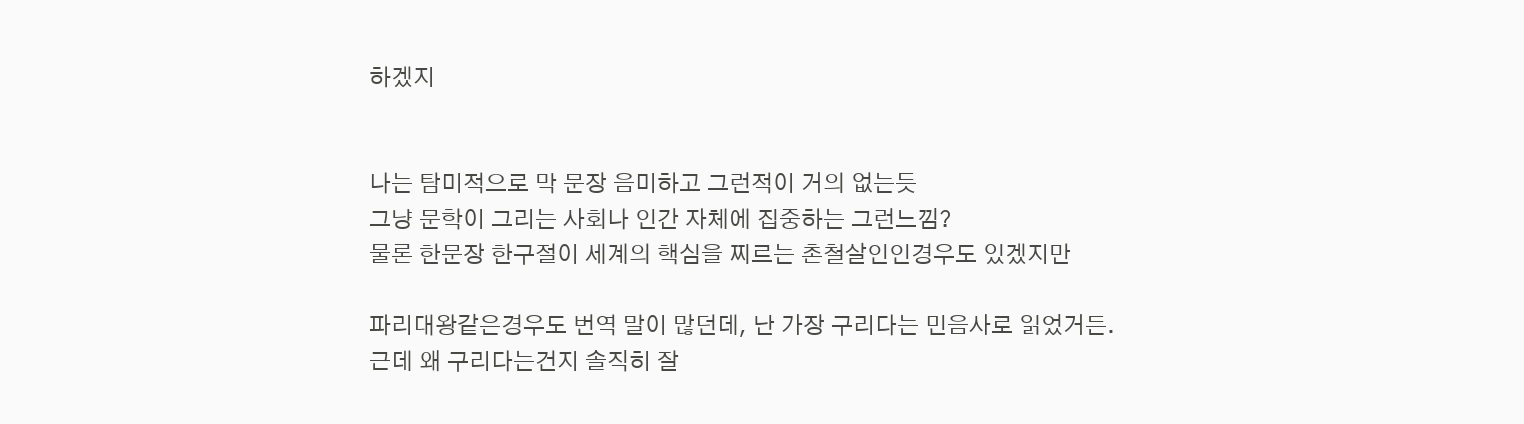하겠지


나는 탐미적으로 막 문장 음미하고 그런적이 거의 없는듯
그냥 문학이 그리는 사회나 인간 자체에 집중하는 그런느낌?
물론 한문장 한구절이 세계의 핵심을 찌르는 촌철살인인경우도 있겠지만

파리대왕같은경우도 번역 말이 많던데, 난 가장 구리다는 민음사로 읽었거든.
근데 왜 구리다는건지 솔직히 잘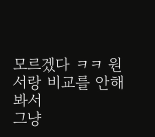모르겠다 ㅋㅋ 원서랑 비교를 안해봐서
그냥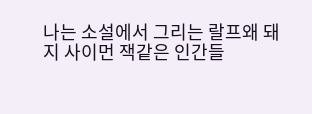나는 소설에서 그리는 랄프왜 돼지 사이먼 잭같은 인간들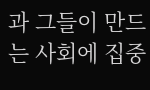과 그들이 만드는 사회에 집중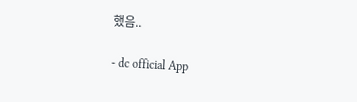했음..

- dc official App